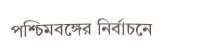পশ্চিমবঙ্গের নির্বাচনে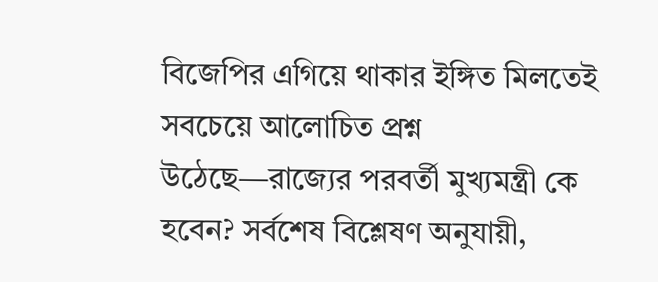বিজেপির এগিয়ে থাকার ইঙ্গিত মিলতেই সবচেয়ে আলোচিত প্রশ্ন উঠেছে—রাজ্যের পরবর্তী মুখ্যমন্ত্রী কে হবেন? সর্বশেষ বিশ্লেষণ অনুযায়ী,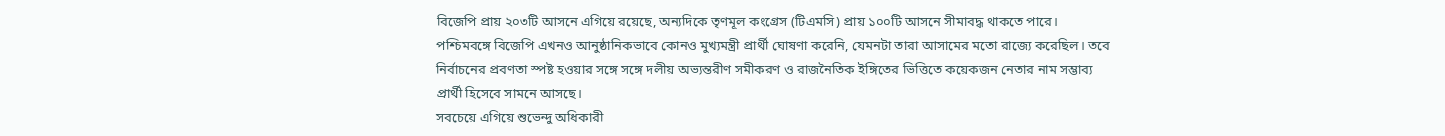বিজেপি প্রায় ২০৩টি আসনে এগিয়ে রয়েছে, অন্যদিকে তৃণমূল কংগ্রেস (টিএমসি) প্রায় ১০০টি আসনে সীমাবদ্ধ থাকতে পারে।
পশ্চিমবঙ্গে বিজেপি এখনও আনুষ্ঠানিকভাবে কোনও মুখ্যমন্ত্রী প্রার্থী ঘোষণা করেনি, যেমনটা তারা আসামের মতো রাজ্যে করেছিল। তবে নির্বাচনের প্রবণতা স্পষ্ট হওয়ার সঙ্গে সঙ্গে দলীয় অভ্যন্তরীণ সমীকরণ ও রাজনৈতিক ইঙ্গিতের ভিত্তিতে কয়েকজন নেতার নাম সম্ভাব্য প্রার্থী হিসেবে সামনে আসছে।
সবচেয়ে এগিয়ে শুভেন্দু অধিকারী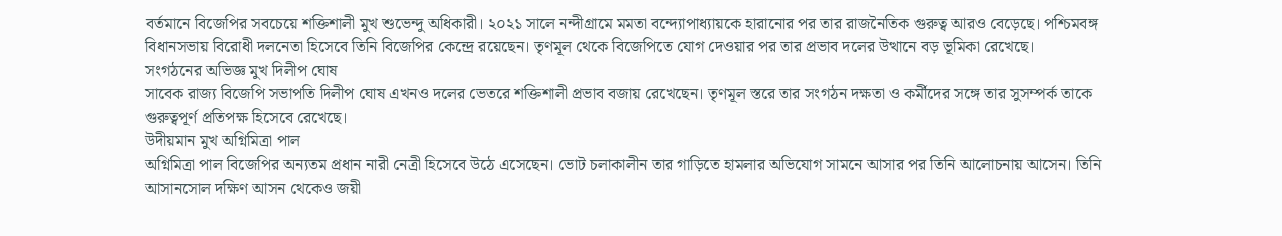বর্তমানে বিজেপির সবচেয়ে শক্তিশালী মুখ শুভেন্দু অধিকারী। ২০২১ সালে নন্দীগ্রামে মমতা বন্দ্যোপাধ্যায়কে হারানোর পর তার রাজনৈতিক গুরুত্ব আরও বেড়েছে। পশ্চিমবঙ্গ বিধানসভায় বিরোধী দলনেতা হিসেবে তিনি বিজেপির কেন্দ্রে রয়েছেন। তৃণমূল থেকে বিজেপিতে যোগ দেওয়ার পর তার প্রভাব দলের উত্থানে বড় ভূমিকা রেখেছে।
সংগঠনের অভিজ্ঞ মুখ দিলীপ ঘোষ
সাবেক রাজ্য বিজেপি সভাপতি দিলীপ ঘোষ এখনও দলের ভেতরে শক্তিশালী প্রভাব বজায় রেখেছেন। তৃণমূল স্তরে তার সংগঠন দক্ষতা ও কর্মীদের সঙ্গে তার সুসম্পর্ক তাকে গুরুত্বপূর্ণ প্রতিপক্ষ হিসেবে রেখেছে।
উদীয়মান মুখ অগ্নিমিত্রা পাল
অগ্নিমিত্রা পাল বিজেপির অন্যতম প্রধান নারী নেত্রী হিসেবে উঠে এসেছেন। ভোট চলাকালীন তার গাড়িতে হামলার অভিযোগ সামনে আসার পর তিনি আলোচনায় আসেন। তিনি আসানসোল দক্ষিণ আসন থেকেও জয়ী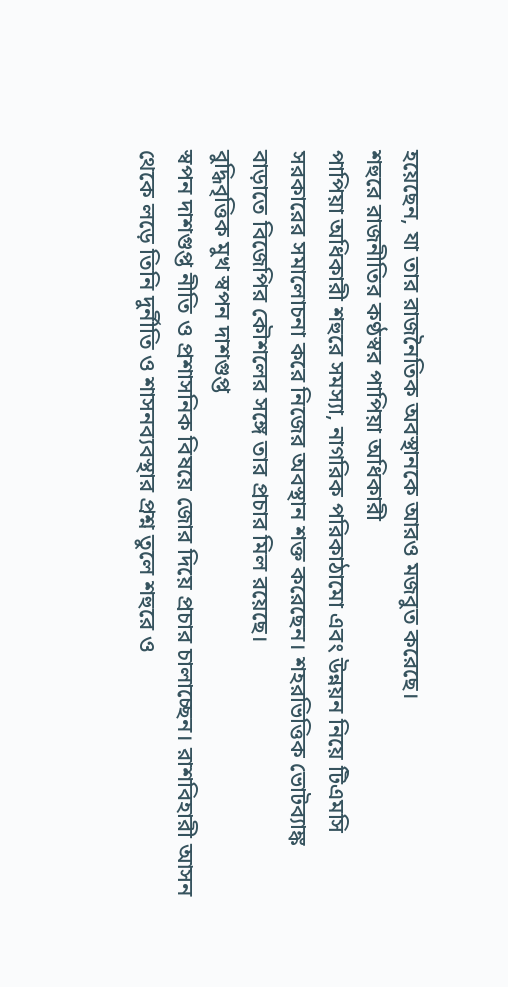হয়েছেন, যা তার রাজনৈতিক অবস্থানকে আরও মজবুত করেছে।
শহুরে রাজনীতির কণ্ঠস্বর পাপিয়া অধিকারী
পাপিয়া অধিকারী শহুরে সমস্যা, নাগরিক পরিকাঠামো এবং উন্নয়ন নিয়ে টিএমসি সরকারের সমালোচনা করে নিজের অবস্থান শক্ত করেছেন। শহরভিত্তিক ভোটব্যাঙ্ক বাড়াতে বিজেপির কৌশলের সঙ্গে তার প্রচার মিল রয়েছে।
বুদ্ধিবৃত্তিক মুখ স্বপন দাশগুপ্ত
স্বপন দাশগুপ্ত নীতি ও প্রশাসনিক বিষয়ে জোর দিয়ে প্রচার চালাচ্ছেন। রাশবিহারী আসন থেকে লড়ে তিনি দুর্নীতি ও শাসনব্যবস্থার প্রশ্ন তুলে শহুরে ও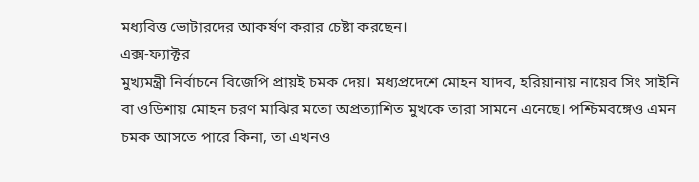মধ্যবিত্ত ভোটারদের আকর্ষণ করার চেষ্টা করছেন।
এক্স-ফ্যাক্টর
মুখ্যমন্ত্রী নির্বাচনে বিজেপি প্রায়ই চমক দেয়। মধ্যপ্রদেশে মোহন যাদব, হরিয়ানায় নায়েব সিং সাইনি বা ওডিশায় মোহন চরণ মাঝির মতো অপ্রত্যাশিত মুখকে তারা সামনে এনেছে। পশ্চিমবঙ্গেও এমন চমক আসতে পারে কিনা, তা এখনও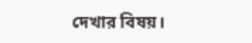দেখার বিষয়।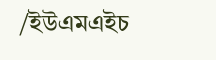/ইউএমএইচ